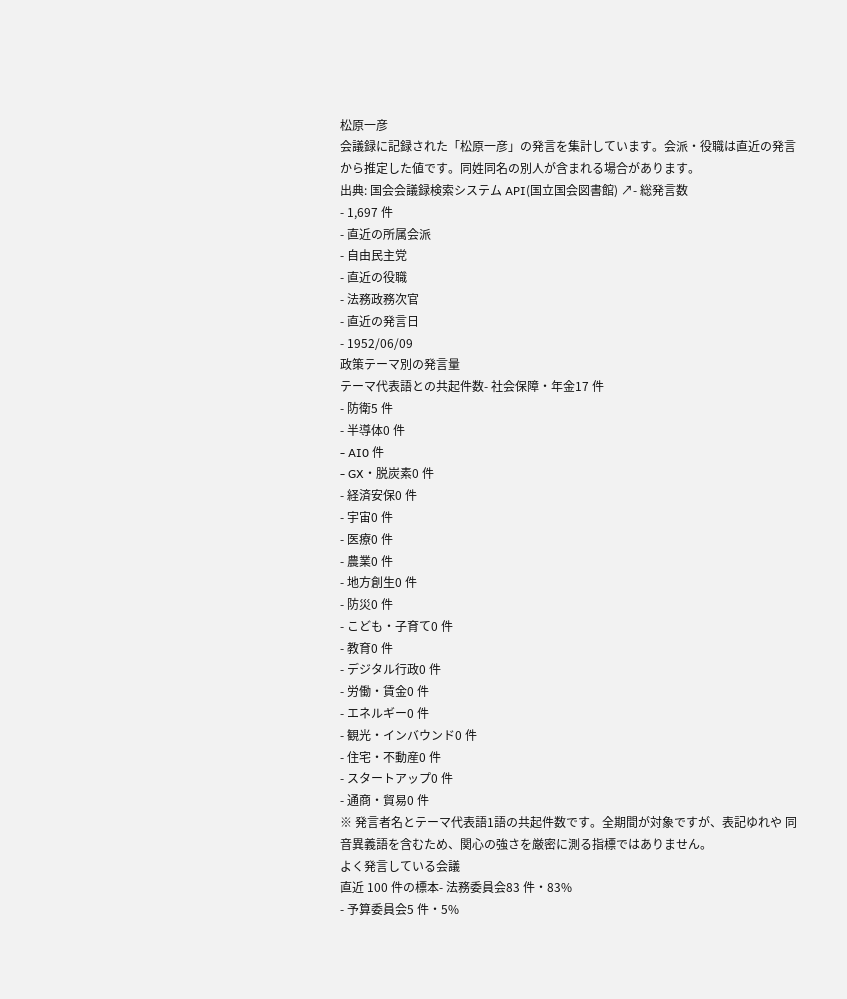松原一彦
会議録に記録された「松原一彦」の発言を集計しています。会派・役職は直近の発言から推定した値です。同姓同名の別人が含まれる場合があります。
出典: 国会会議録検索システム API(国立国会図書館) ↗- 総発言数
- 1,697 件
- 直近の所属会派
- 自由民主党
- 直近の役職
- 法務政務次官
- 直近の発言日
- 1952/06/09
政策テーマ別の発言量
テーマ代表語との共起件数- 社会保障・年金17 件
- 防衛5 件
- 半導体0 件
- AI0 件
- GX・脱炭素0 件
- 経済安保0 件
- 宇宙0 件
- 医療0 件
- 農業0 件
- 地方創生0 件
- 防災0 件
- こども・子育て0 件
- 教育0 件
- デジタル行政0 件
- 労働・賃金0 件
- エネルギー0 件
- 観光・インバウンド0 件
- 住宅・不動産0 件
- スタートアップ0 件
- 通商・貿易0 件
※ 発言者名とテーマ代表語1語の共起件数です。全期間が対象ですが、表記ゆれや 同音異義語を含むため、関心の強さを厳密に測る指標ではありません。
よく発言している会議
直近 100 件の標本- 法務委員会83 件・83%
- 予算委員会5 件・5%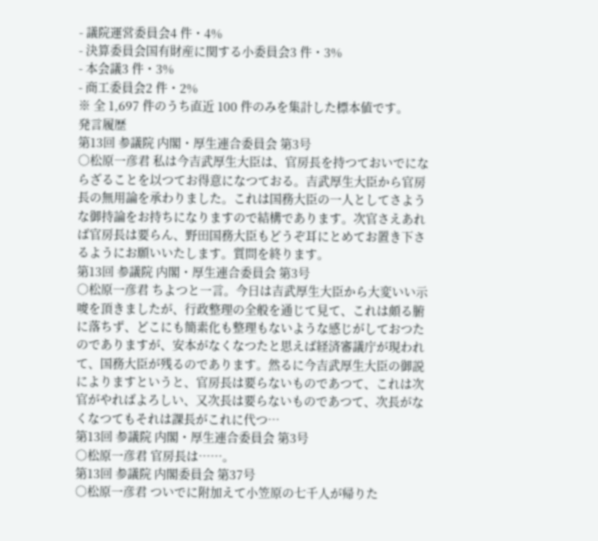- 議院運営委員会4 件・4%
- 決算委員会国有財産に関する小委員会3 件・3%
- 本会議3 件・3%
- 商工委員会2 件・2%
※ 全 1,697 件のうち直近 100 件のみを集計した標本値です。
発言履歴
第13回 参議院 内閣・厚生連合委員会 第3号
○松原一彦君 私は今吉武厚生大臣は、官房長を持つておいでにならざることを以つてお得意になつておる。吉武厚生大臣から官房長の無用論を承わりました。これは国務大臣の一人としてさような御持論をお持ちになりますので結構であります。次官さえあれば官房長は要らん、野田国務大臣もどうぞ耳にとめてお置き下さるようにお願いいたします。質問を終ります。
第13回 参議院 内閣・厚生連合委員会 第3号
○松原一彦君 ちよつと一言。今日は吉武厚生大臣から大変いい示唆を頂きましたが、行政整理の全般を通じて見て、これは頗る腑に落ちず、どこにも簡素化も整理もないような感じがしておつたのでありますが、安本がなくなつたと思えば経済審議庁が現われて、国務大臣が残るのであります。然るに今吉武厚生大臣の御説によりますというと、官房長は要らないものであつて、これは次官がやればよろしい、又次長は要らないものであつて、次長がなくなつてもそれは課長がこれに代つ…
第13回 参議院 内閣・厚生連合委員会 第3号
○松原一彦君 官房長は……。
第13回 参議院 内閣委員会 第37号
○松原一彦君 ついでに附加えて小笠原の七千人が帰りた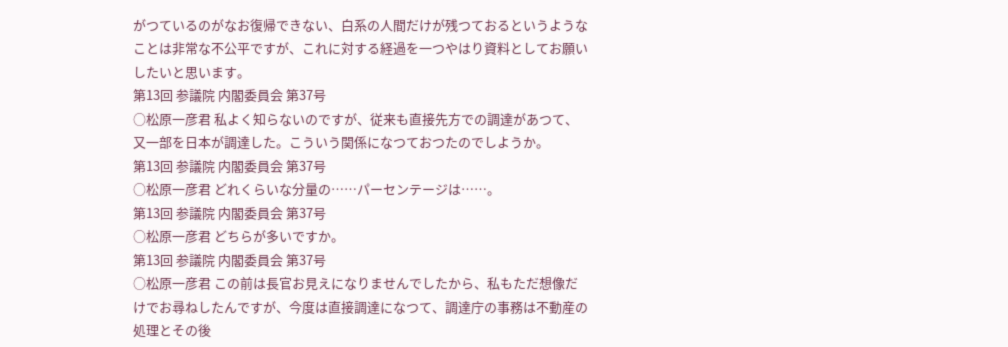がつているのがなお復帰できない、白系の人間だけが残つておるというようなことは非常な不公平ですが、これに対する経過を一つやはり資料としてお願いしたいと思います。
第13回 参議院 内閣委員会 第37号
○松原一彦君 私よく知らないのですが、従来も直接先方での調達があつて、又一部を日本が調達した。こういう関係になつておつたのでしようか。
第13回 参議院 内閣委員会 第37号
○松原一彦君 どれくらいな分量の……パーセンテージは……。
第13回 参議院 内閣委員会 第37号
○松原一彦君 どちらが多いですか。
第13回 参議院 内閣委員会 第37号
○松原一彦君 この前は長官お見えになりませんでしたから、私もただ想像だけでお尋ねしたんですが、今度は直接調達になつて、調達庁の事務は不動産の処理とその後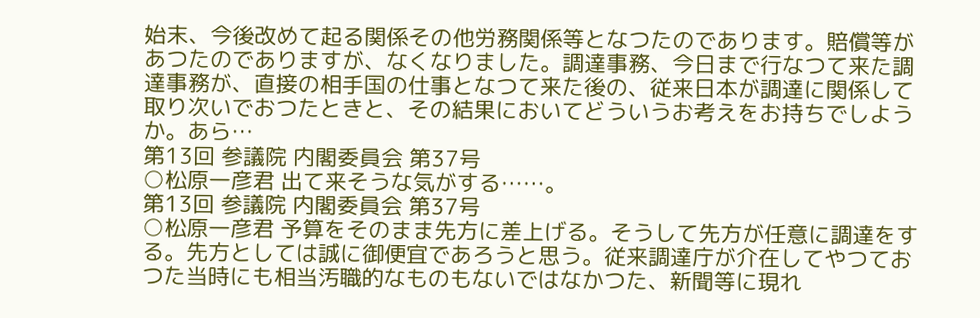始末、今後改めて起る関係その他労務関係等となつたのであります。賠償等があつたのでありますが、なくなりました。調達事務、今日まで行なつて来た調達事務が、直接の相手国の仕事となつて来た後の、従来日本が調達に関係して取り次いでおつたときと、その結果においてどういうお考えをお持ちでしようか。あら…
第13回 参議院 内閣委員会 第37号
○松原一彦君 出て来そうな気がする……。
第13回 参議院 内閣委員会 第37号
○松原一彦君 予算をそのまま先方に差上げる。そうして先方が任意に調達をする。先方としては誠に御便宜であろうと思う。従来調達庁が介在してやつておつた当時にも相当汚職的なものもないではなかつた、新聞等に現れ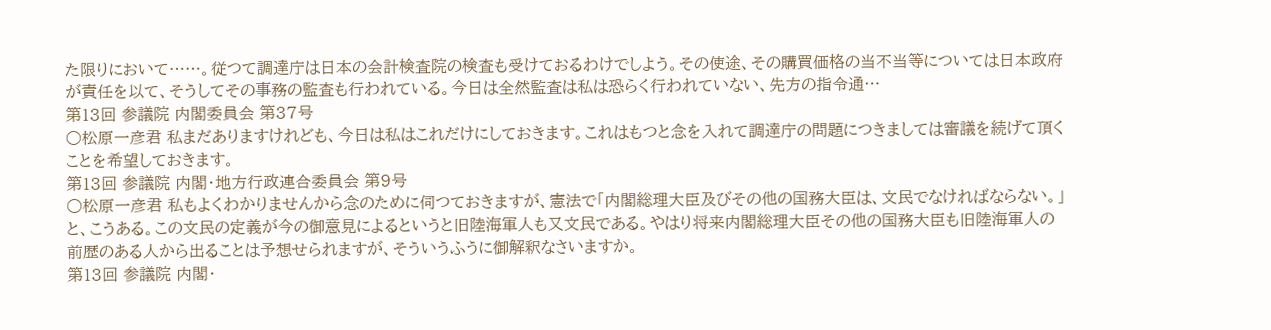た限りにおいて……。従つて調達庁は日本の会計検査院の検査も受けておるわけでしよう。その使途、その購買価格の当不当等については日本政府が責任を以て、そうしてその事務の監査も行われている。今日は全然監査は私は恐らく行われていない、先方の指令通…
第13回 参議院 内閣委員会 第37号
○松原一彦君 私まだありますけれども、今日は私はこれだけにしておきます。これはもつと念を入れて調達庁の問題につきましては審議を続げて頂くことを希望しておきます。
第13回 参議院 内閣・地方行政連合委員会 第9号
○松原一彦君 私もよくわかりませんから念のために伺つておきますが、憲法で「内閣総理大臣及びその他の国務大臣は、文民でなければならない。」と、こうある。この文民の定義が今の御意見によるというと旧陸海軍人も又文民である。やはり将来内閣総理大臣その他の国務大臣も旧陸海軍人の前歴のある人から出ることは予想せられますが、そういうふうに御解釈なさいますか。
第13回 参議院 内閣・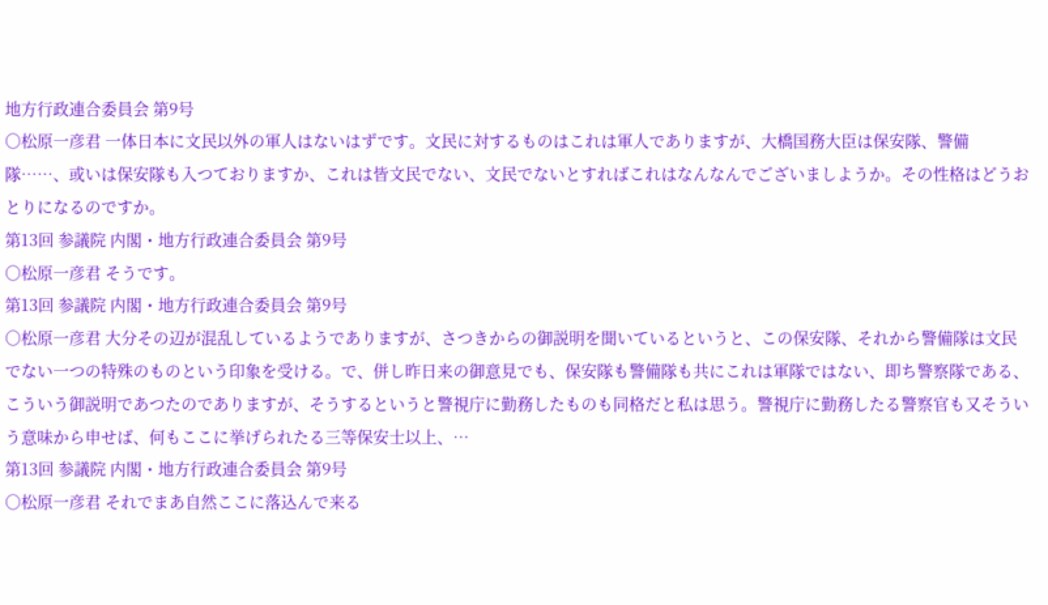地方行政連合委員会 第9号
○松原一彦君 一体日本に文民以外の軍人はないはずです。文民に対するものはこれは軍人でありますが、大橋国務大臣は保安隊、警備隊……、或いは保安隊も入つておりますか、これは皆文民でない、文民でないとすればこれはなんなんでございましようか。その性格はどうおとりになるのですか。
第13回 参議院 内閣・地方行政連合委員会 第9号
○松原一彦君 そうです。
第13回 参議院 内閣・地方行政連合委員会 第9号
○松原一彦君 大分その辺が混乱しているようでありますが、さつきからの御説明を聞いているというと、この保安隊、それから警備隊は文民でない一つの特殊のものという印象を受ける。で、併し昨日来の御意見でも、保安隊も警備隊も共にこれは軍隊ではない、即ち警察隊である、こういう御説明であつたのでありますが、そうするというと警視庁に勤務したものも同格だと私は思う。警視庁に勤務したる警察官も又そういう意味から申せば、何もここに挙げられたる三等保安士以上、…
第13回 参議院 内閣・地方行政連合委員会 第9号
○松原一彦君 それでまあ自然ここに落込んで来る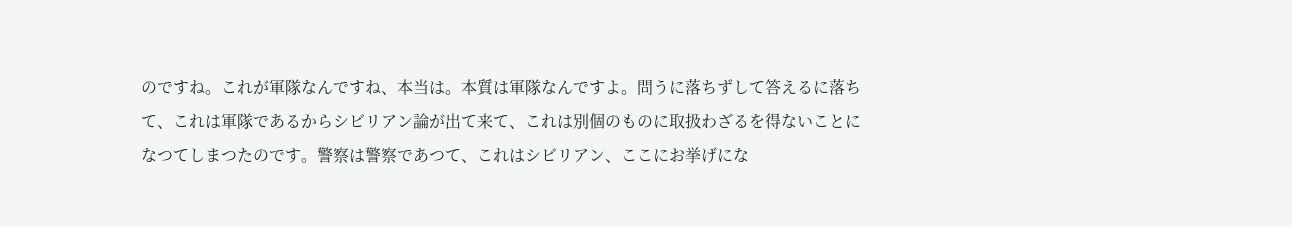のですね。これが軍隊なんですね、本当は。本質は軍隊なんですよ。問うに落ちずして答えるに落ちて、これは軍隊であるからシビリアン論が出て来て、これは別個のものに取扱わざるを得ないことになつてしまつたのです。警察は警察であつて、これはシビリアン、ここにお挙げにな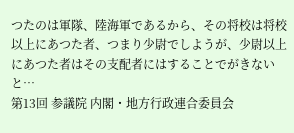つたのは軍隊、陸海軍であるから、その将校は将校以上にあつた者、つまり少尉でしようが、少尉以上にあつた者はその支配者にはすることでがきないと…
第13回 参議院 内閣・地方行政連合委員会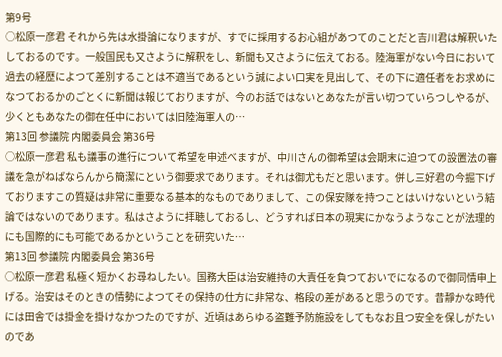第9号
○松原一彦君 それから先は水掛論になりますが、すでに採用するお心組があつてのことだと吉川君は解釈いたしておるのです。一般国民も又さように解釈をし、新聞も又さように伝えておる。陸海軍がない今日において過去の経歴によつて差別することは不適当であるという誠によい口実を見出して、その下に適任者をお求めになつておるかのごとくに新聞は報じておりますが、今のお話ではないとあなたが言い切つていらつしやるが、少くともあなたの御在任中においては旧陸海軍人の…
第13回 参議院 内閣委員会 第36号
○松原一彦君 私も議事の進行について希望を申述べますが、中川さんの御希望は会期末に迫つての設置法の審議を急がねばならんから簡潔にという御要求であります。それは御尤もだと思います。併し三好君の今掘下げておりますこの質疑は非常に重要なる基本的なものでありまして、この保安隊を持つことはいけないという結論ではないのであります。私はさように拝聴しておるし、どうすれば日本の現実にかなうようなことが法理的にも国際的にも可能であるかということを研究いた…
第13回 参議院 内閣委員会 第36号
○松原一彦君 私極く短かくお尋ねしたい。国務大臣は治安維持の大責任を負つておいでになるので御同情申上げる。治安はそのときの情勢によつてその保持の仕方に非常な、格段の差があると思うのです。昔靜かな時代には田舎では掛金を掛けなかつたのですが、近頃はあらゆる盗難予防施設をしてもなお且つ安全を保しがたいのであ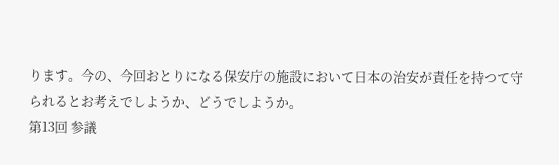ります。今の、今回おとりになる保安庁の施設において日本の治安が責任を持つて守られるとお考えでしようか、どうでしようか。
第13回 参議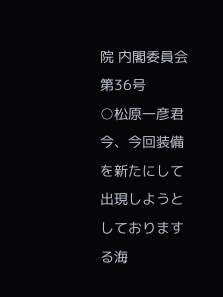院 内閣委員会 第36号
○松原一彦君 今、今回装備を新たにして出現しようとしておりまする海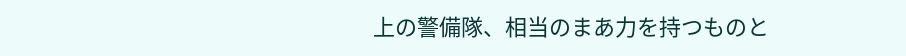上の警備隊、相当のまあ力を持つものと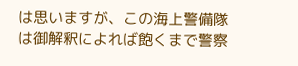は思いますが、この海上警備隊は御解釈によれば飽くまで警察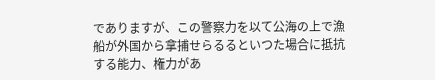でありますが、この警察力を以て公海の上で漁船が外国から拿捕せらるるといつた場合に抵抗する能力、権力があ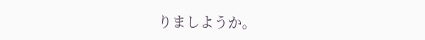りましようか。